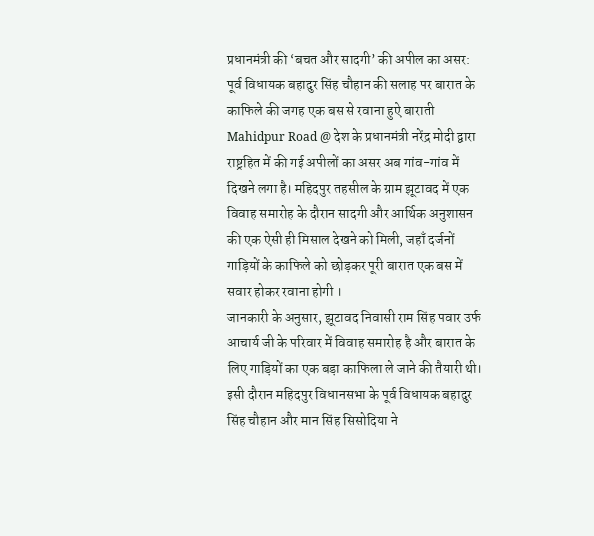प्रधानमंत्री की ‘बचत और सादगी’ की अपील का असर: पूर्व विधायक बहादुर सिंह चौहान की सलाह पर बारात के काफिले की जगह एक बस से रवाना हुऐ बाराती
Mahidpur Road @ देश के प्रधानमंत्री नरेंद्र मोदी द्वारा राष्ट्रहित में की गई अपीलों का असर अब गांव-गांव में दिखने लगा है। महिदपुर तहसील के ग्राम झूटावद में एक विवाह समारोह के दौरान सादगी और आर्थिक अनुशासन की एक ऐसी ही मिसाल देखने को मिली, जहाँ दर्जनों गाड़ियों के काफिले को छोड़कर पूरी बारात एक बस में सवार होकर रवाना होगी ।
जानकारी के अनुसार, झूटावद निवासी राम सिंह पवार उर्फ आचार्य जी के परिवार में विवाह समारोह है और बारात के लिए गाड़ियों का एक बड़ा काफिला ले जाने की तैयारी थी। इसी दौरान महिदपुर विधानसभा के पूर्व विधायक बहादुर सिंह चौहान और मान सिंह सिसोदिया ने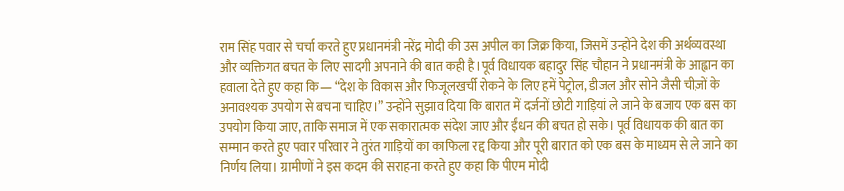राम सिंह पवार से चर्चा करते हुए प्रधानमंत्री नरेंद्र मोदी की उस अपील का जिक्र किया, जिसमें उन्होंने देश की अर्थव्यवस्था और व्यक्तिगत बचत के लिए सादगी अपनाने की बात कही है।पूर्व विधायक बहादुर सिंह चौहान ने प्रधानमंत्री के आह्वान का हवाला देते हुए कहा कि— “देश के विकास और फिजूलखर्ची रोकने के लिए हमें पेट्रोल, डीजल और सोने जैसी चीज़ों के अनावश्यक उपयोग से बचना चाहिए।” उन्होंने सुझाव दिया कि बारात में दर्जनों छोटी गाड़ियां ले जाने के बजाय एक बस का उपयोग किया जाए, ताकि समाज में एक सकारात्मक संदेश जाए और ईंधन की बचत हो सके। पूर्व विधायक की बात का सम्मान करते हुए पवार परिवार ने तुरंत गाड़ियों का काफिला रद्द किया और पूरी बारात को एक बस के माध्यम से ले जाने का निर्णय लिया। ग्रामीणों ने इस कदम की सराहना करते हुए कहा कि पीएम मोदी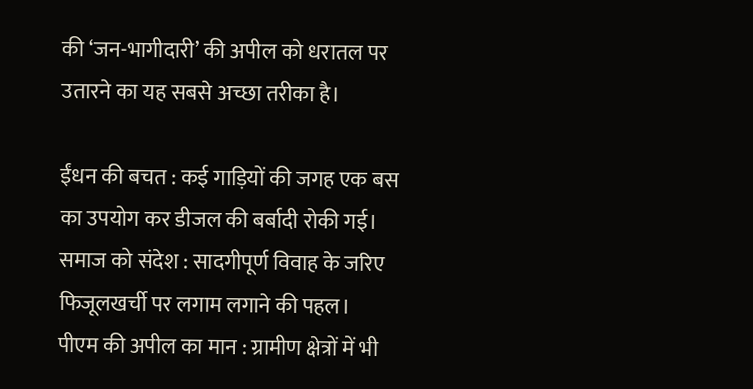की ‘जन-भागीदारी’ की अपील को धरातल पर उतारने का यह सबसे अच्छा तरीका है।

ईंधन की बचत : कई गाड़ियों की जगह एक बस का उपयोग कर डीजल की बर्बादी रोकी गई।
समाज को संदेश : सादगीपूर्ण विवाह के जरिए फिजूलखर्ची पर लगाम लगाने की पहल।
पीएम की अपील का मान : ग्रामीण क्षेत्रों में भी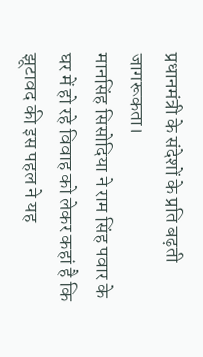प्रधानमंत्री के संदेशों के प्रति बढ़ती जागरूकता।
मानसिंह सिसोदिया ने राम सिंह पवार के घर में हो रहे विवाह को लेकर कहां है कि झूटावद की इस पहल ने यह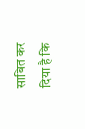साबित कर दिया है कि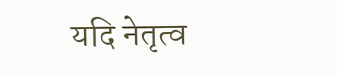यदि नेतृत्व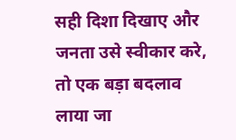सही दिशा दिखाए और जनता उसे स्वीकार करे, तो एक बड़ा बदलाव लाया जा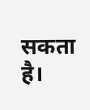सकता है।